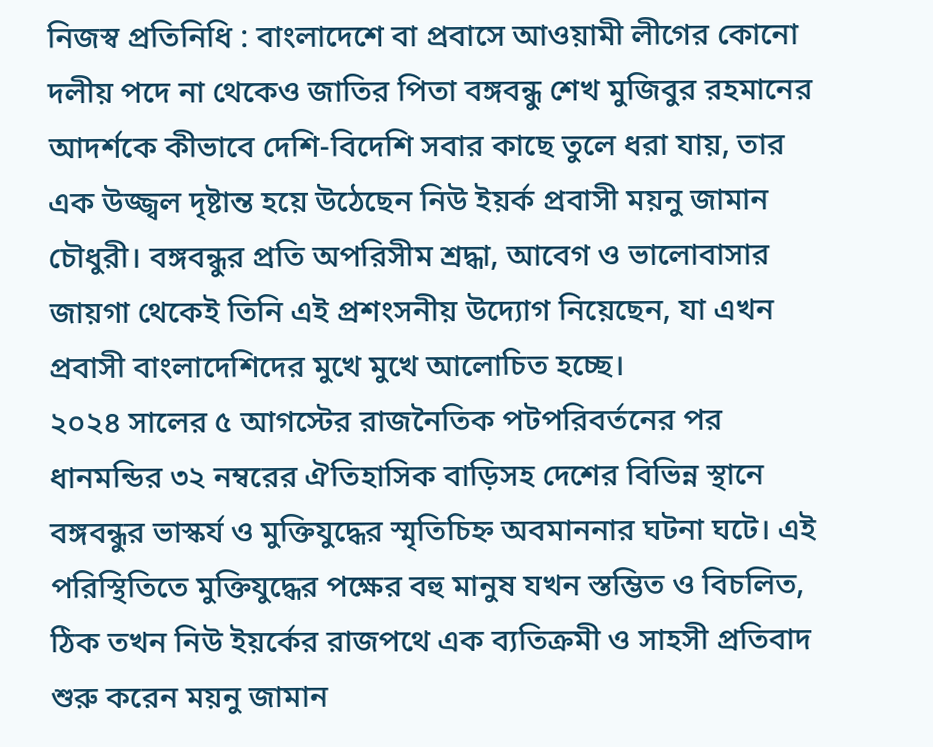নিজস্ব প্রতিনিধি : বাংলাদেশে বা প্রবাসে আওয়ামী লীগের কোনো দলীয় পদে না থেকেও জাতির পিতা বঙ্গবন্ধু শেখ মুজিবুর রহমানের আদর্শকে কীভাবে দেশি-বিদেশি সবার কাছে তুলে ধরা যায়, তার এক উজ্জ্বল দৃষ্টান্ত হয়ে উঠেছেন নিউ ইয়র্ক প্রবাসী ময়নু জামান চৌধুরী। বঙ্গবন্ধুর প্রতি অপরিসীম শ্রদ্ধা, আবেগ ও ভালোবাসার জায়গা থেকেই তিনি এই প্রশংসনীয় উদ্যোগ নিয়েছেন, যা এখন প্রবাসী বাংলাদেশিদের মুখে মুখে আলোচিত হচ্ছে।
২০২৪ সালের ৫ আগস্টের রাজনৈতিক পটপরিবর্তনের পর ধানমন্ডির ৩২ নম্বরের ঐতিহাসিক বাড়িসহ দেশের বিভিন্ন স্থানে বঙ্গবন্ধুর ভাস্কর্য ও মুক্তিযুদ্ধের স্মৃতিচিহ্ন অবমাননার ঘটনা ঘটে। এই পরিস্থিতিতে মুক্তিযুদ্ধের পক্ষের বহু মানুষ যখন স্তম্ভিত ও বিচলিত, ঠিক তখন নিউ ইয়র্কের রাজপথে এক ব্যতিক্রমী ও সাহসী প্রতিবাদ শুরু করেন ময়নু জামান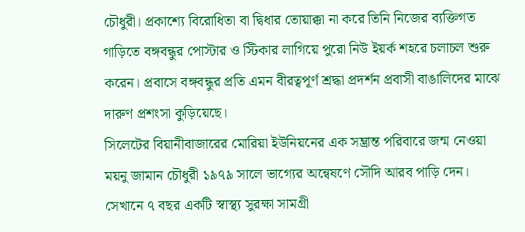চৌধুরী। প্রকাশ্যে বিরোধিতা বা দ্বিধার তোয়াক্কা না করে তিনি নিজের ব্যক্তিগত গাড়িতে বঙ্গবন্ধুর পোস্টার ও স্টিকার লাগিয়ে পুরো নিউ ইয়র্ক শহরে চলাচল শুরু করেন। প্রবাসে বঙ্গবন্ধুর প্রতি এমন বীরত্বপূর্ণ শ্রদ্ধা প্রদর্শন প্রবাসী বাঙালিদের মাঝে দারুণ প্রশংসা কুড়িয়েছে।
সিলেটের বিয়ানীবাজারের মোরিয়া ইউনিয়নের এক সম্ভ্রান্ত পরিবারে জন্ম নেওয়া ময়নু জামান চৌধুরী ১৯৭৯ সালে ভাগ্যের অন্বেষণে সৌদি আরব পাড়ি দেন। সেখানে ৭ বছর একটি স্বাস্থ্য সুরক্ষা সামগ্রী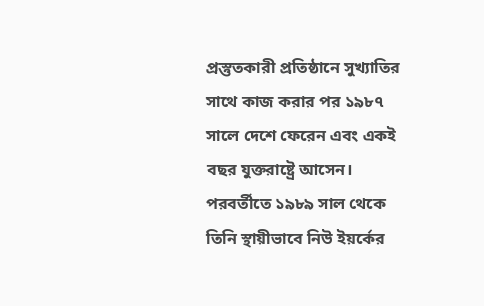প্রস্তুতকারী প্রতিষ্ঠানে সুখ্যাতির সাথে কাজ করার পর ১৯৮৭ সালে দেশে ফেরেন এবং একই বছর যুক্তরাষ্ট্রে আসেন। পরবর্তীতে ১৯৮৯ সাল থেকে তিনি স্থায়ীভাবে নিউ ইয়র্কের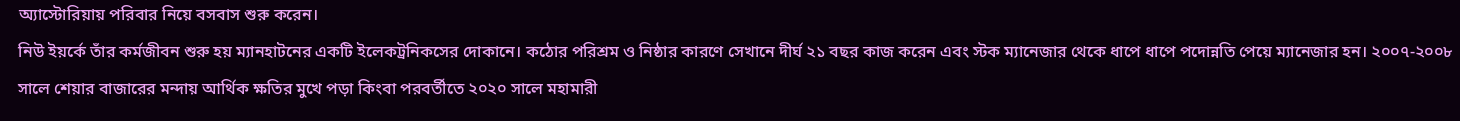অ্যাস্টোরিয়ায় পরিবার নিয়ে বসবাস শুরু করেন।
নিউ ইয়র্কে তাঁর কর্মজীবন শুরু হয় ম্যানহাটনের একটি ইলেকট্রনিকসের দোকানে। কঠোর পরিশ্রম ও নিষ্ঠার কারণে সেখানে দীর্ঘ ২১ বছর কাজ করেন এবং স্টক ম্যানেজার থেকে ধাপে ধাপে পদোন্নতি পেয়ে ম্যানেজার হন। ২০০৭-২০০৮ সালে শেয়ার বাজারের মন্দায় আর্থিক ক্ষতির মুখে পড়া কিংবা পরবর্তীতে ২০২০ সালে মহামারী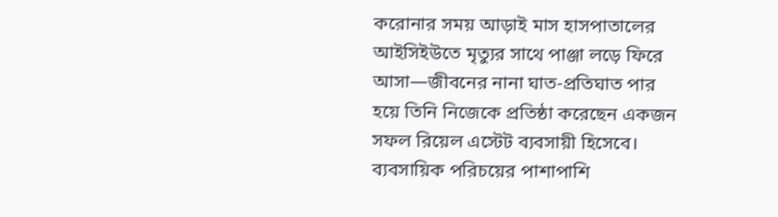করোনার সময় আড়াই মাস হাসপাতালের আইসিইউতে মৃত্যুর সাথে পাঞ্জা লড়ে ফিরে আসা—জীবনের নানা ঘাত-প্রতিঘাত পার হয়ে তিনি নিজেকে প্রতিষ্ঠা করেছেন একজন সফল রিয়েল এস্টেট ব্যবসায়ী হিসেবে।
ব্যবসায়িক পরিচয়ের পাশাপাশি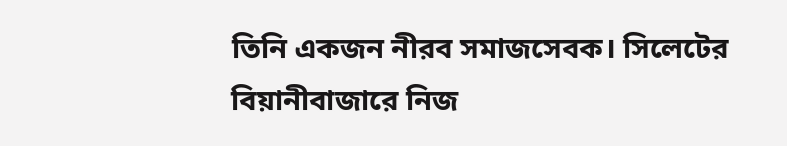তিনি একজন নীরব সমাজসেবক। সিলেটের বিয়ানীবাজারে নিজ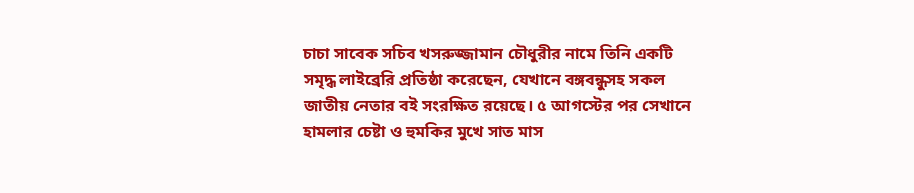চাচা সাবেক সচিব খসরুজ্জামান চৌধুরীর নামে তিনি একটি সমৃদ্ধ লাইব্রেরি প্রতিষ্ঠা করেছেন, যেখানে বঙ্গবন্ধুসহ সকল জাতীয় নেতার বই সংরক্ষিত রয়েছে। ৫ আগস্টের পর সেখানে হামলার চেষ্টা ও হুমকির মুখে সাত মাস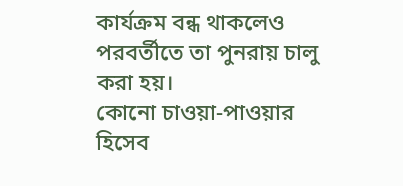কার্যক্রম বন্ধ থাকলেও পরবর্তীতে তা পুনরায় চালু করা হয়।
কোনো চাওয়া-পাওয়ার হিসেব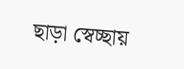ছাড়া স্বেচ্ছায়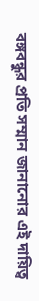বঙ্গবন্ধুর প্রতি সম্মান জানানোর এই দায়িত্ব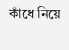কাঁধে নিয়ে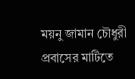ময়নু জামান চৌধুরী প্রবাসের মাটিতে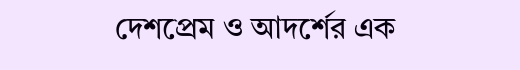দেশপ্রেম ও আদর্শের এক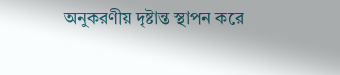অনুকরণীয় দৃষ্টান্ত স্থাপন করে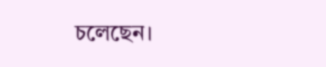চলেছেন।